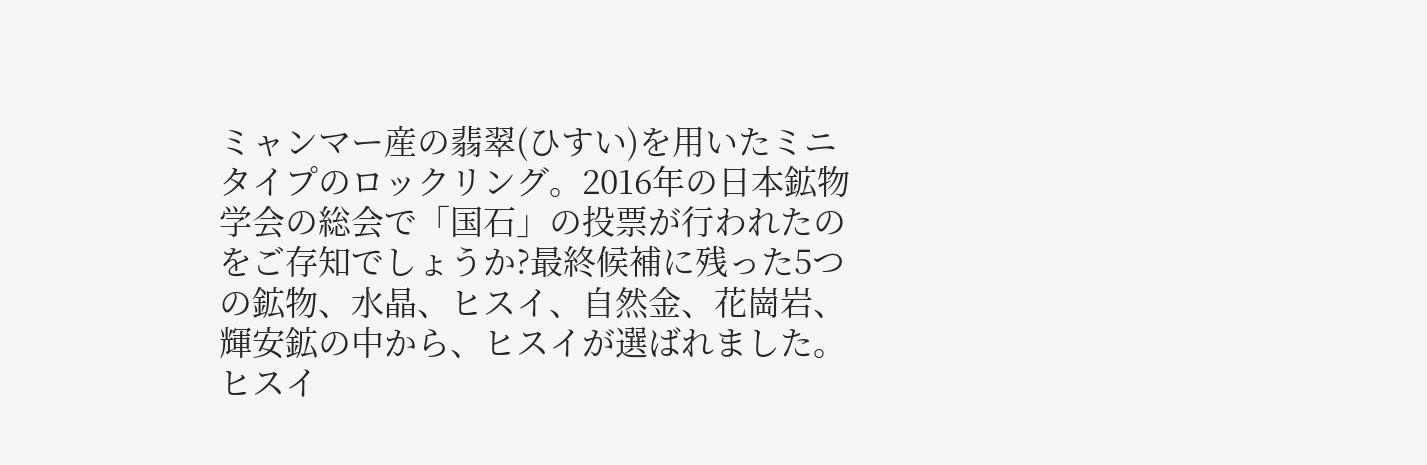ミャンマー産の翡翠(ひすい)を用いたミニタイプのロックリング。2016年の日本鉱物学会の総会で「国石」の投票が行われたのをご存知でしょうか?最終候補に残った5つの鉱物、水晶、ヒスイ、自然金、花崗岩、輝安鉱の中から、ヒスイが選ばれました。 ヒスイ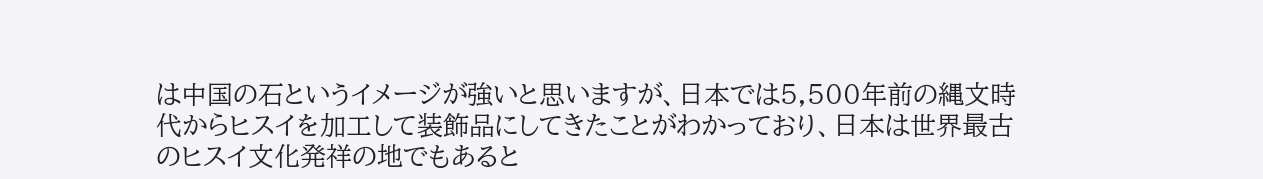は中国の石というイメージが強いと思いますが、日本では5,500年前の縄文時代からヒスイを加工して装飾品にしてきたことがわかっており、日本は世界最古のヒスイ文化発祥の地でもあると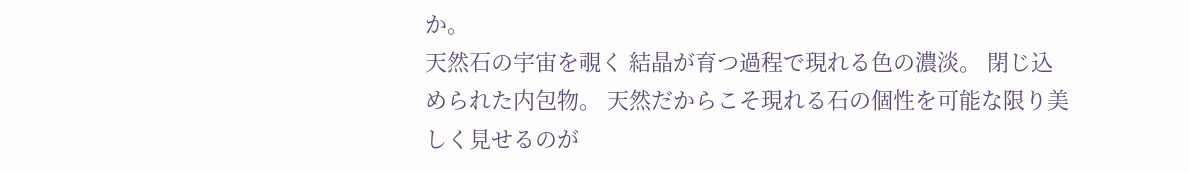か。
天然石の宇宙を覗く 結晶が育つ過程で現れる色の濃淡。 閉じ込められた内包物。 天然だからこそ現れる石の個性を可能な限り美しく見せるのが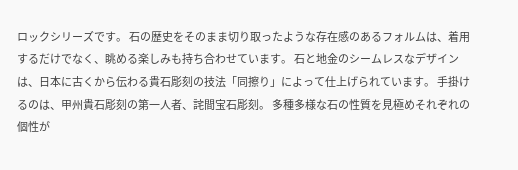ロックシリーズです。 石の歴史をそのまま切り取ったような存在感のあるフォルムは、着用するだけでなく、眺める楽しみも持ち合わせています。 石と地金のシームレスなデザインは、日本に古くから伝わる貴石彫刻の技法「同擦り」によって仕上げられています。 手掛けるのは、甲州貴石彫刻の第一人者、詫間宝石彫刻。 多種多様な石の性質を見極めそれぞれの個性が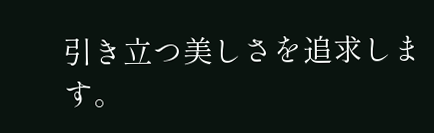引き立つ美しさを追求します。